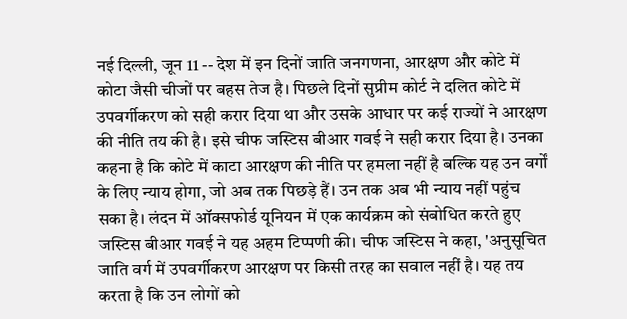नई दिल्ली, जून 11 -- देश में इन दिनों जाति जनगणना, आरक्षण और कोटे में कोटा जैसी चीजों पर बहस तेज है। पिछले दिनों सुप्रीम कोर्ट ने दलित कोटे में उपवर्गीकरण को सही करार दिया था और उसके आधार पर कई राज्यों ने आरक्षण की नीति तय की है। इसे चीफ जस्टिस बीआर गवई ने सही करार दिया है। उनका कहना है कि कोटे में काटा आरक्षण की नीति पर हमला नहीं है बल्कि यह उन वर्गों के लिए न्याय होगा, जो अब तक पिछड़े हैं। उन तक अब भी न्याय नहीं पहुंच सका है। लंदन में ऑक्सफोर्ड यूनियन में एक कार्यक्रम को संबोधित करते हुए जस्टिस बीआर गवई ने यह अहम टिप्पणी की। चीफ जस्टिस ने कहा, 'अनुसूचित जाति वर्ग में उपवर्गीकरण आरक्षण पर किसी तरह का सवाल नहीं है। यह तय करता है कि उन लोगों को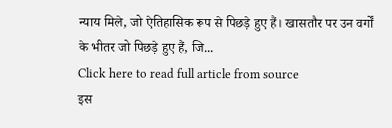न्याय मिले, जो ऐतिहासिक रूप से पिछड़े हुए हैं। खासतौर पर उन वर्गों के भीतर जो पिछड़े हुए हैं, जि...
Click here to read full article from source
इस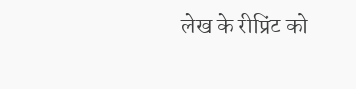लेख के रीप्रिंट को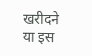खरीदने या इस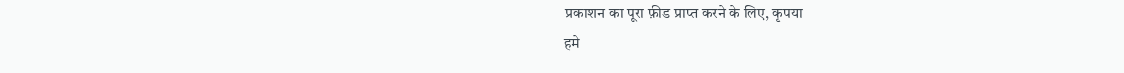प्रकाशन का पूरा फ़ीड प्राप्त करने के लिए, कृपया
हमे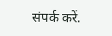संपर्क करें.